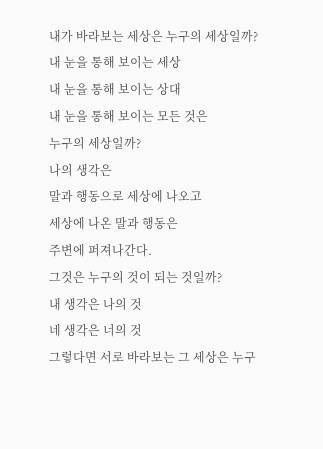내가 바라보는 세상은 누구의 세상일까?
내 눈을 통해 보이는 세상
내 눈을 통해 보이는 상대
내 눈을 통해 보이는 모든 것은
누구의 세상일까?
나의 생각은
말과 행동으로 세상에 나오고
세상에 나온 말과 행동은
주변에 퍼져나간다.
그것은 누구의 것이 되는 것일까?
내 생각은 나의 것
네 생각은 너의 것
그렇다면 서로 바라보는 그 세상은 누구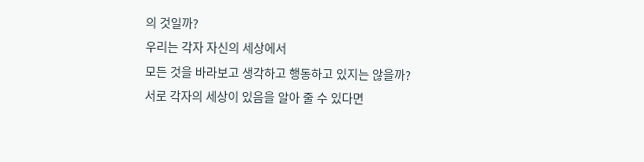의 것일까?
우리는 각자 자신의 세상에서
모든 것을 바라보고 생각하고 행동하고 있지는 않을까?
서로 각자의 세상이 있음을 알아 줄 수 있다면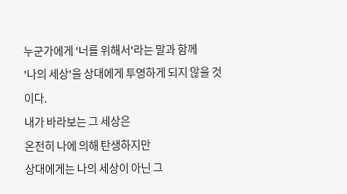누군가에게 '너를 위해서'라는 말과 함께
'나의 세상'을 상대에게 투영하게 되지 않을 것이다.
내가 바라보는 그 세상은
온전히 나에 의해 탄생하지만
상대에게는 나의 세상이 아닌 그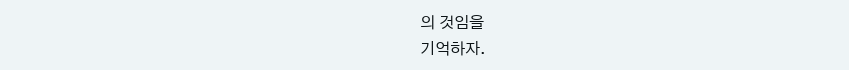의 것임을
기억하자.